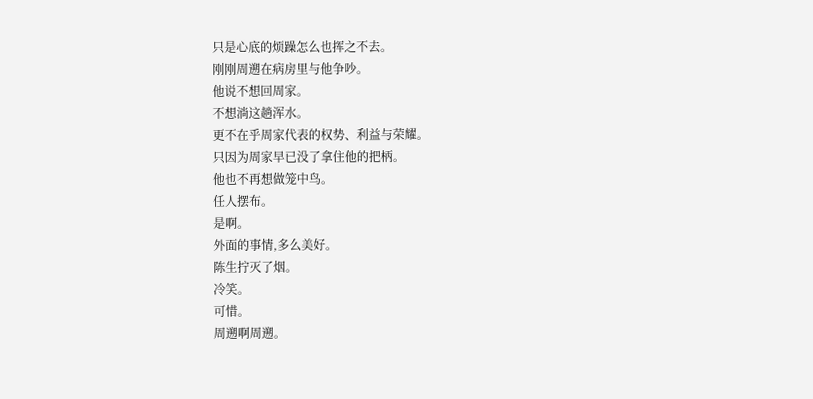只是心底的烦躁怎么也挥之不去。
刚刚周遡在病房里与他争吵。
他说不想回周家。
不想淌这趟浑水。
更不在乎周家代表的权势、利益与荣耀。
只因为周家早已没了拿住他的把柄。
他也不再想做笼中鸟。
任人摆布。
是啊。
外面的事情,多么美好。
陈生拧灭了烟。
冷笑。
可惜。
周遡啊周遡。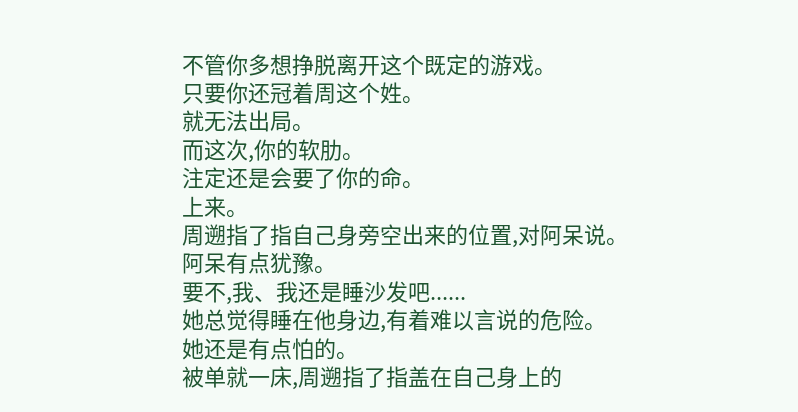不管你多想挣脱离开这个既定的游戏。
只要你还冠着周这个姓。
就无法出局。
而这次,你的软肋。
注定还是会要了你的命。
上来。
周遡指了指自己身旁空出来的位置,对阿呆说。
阿呆有点犹豫。
要不,我、我还是睡沙发吧......
她总觉得睡在他身边,有着难以言说的危险。
她还是有点怕的。
被单就一床,周遡指了指盖在自己身上的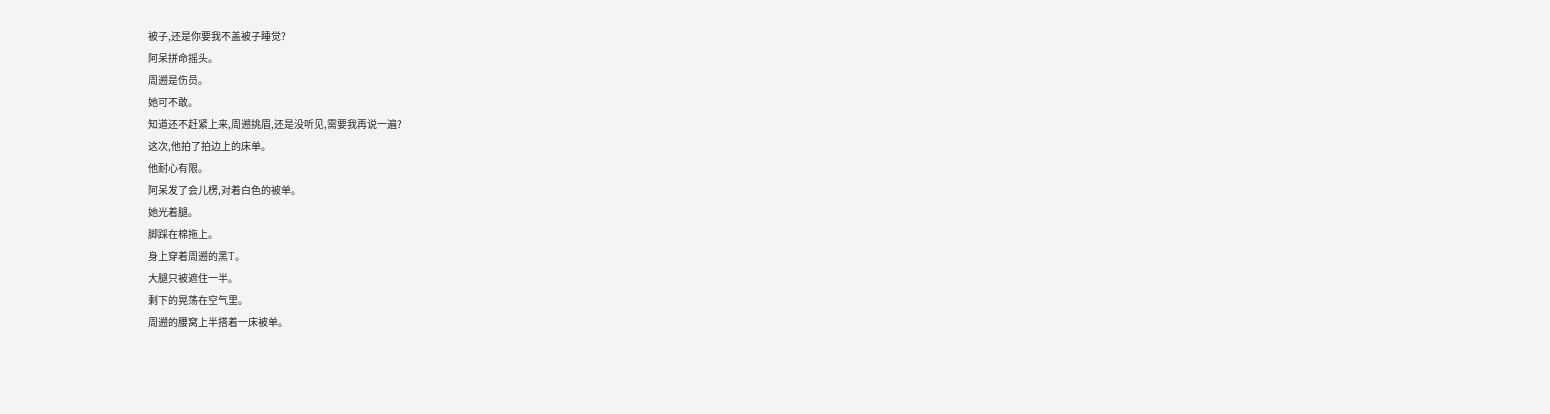被子,还是你要我不盖被子睡觉?
阿呆拼命摇头。
周遡是伤员。
她可不敢。
知道还不赶紧上来,周遡挑眉,还是没听见,需要我再说一遍?
这次,他拍了拍边上的床单。
他耐心有限。
阿呆发了会儿楞,对着白色的被单。
她光着腿。
脚踩在棉拖上。
身上穿着周遡的黑T。
大腿只被遮住一半。
剩下的晃荡在空气里。
周遡的腰窝上半搭着一床被单。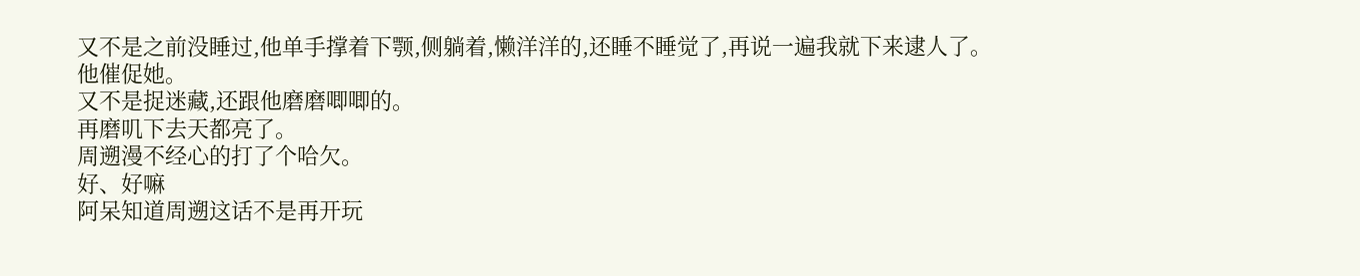又不是之前没睡过,他单手撑着下颚,侧躺着,懒洋洋的,还睡不睡觉了,再说一遍我就下来逮人了。
他催促她。
又不是捉迷藏,还跟他磨磨唧唧的。
再磨叽下去天都亮了。
周遡漫不经心的打了个哈欠。
好、好嘛
阿呆知道周遡这话不是再开玩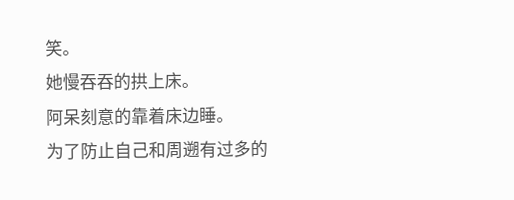笑。
她慢吞吞的拱上床。
阿呆刻意的靠着床边睡。
为了防止自己和周遡有过多的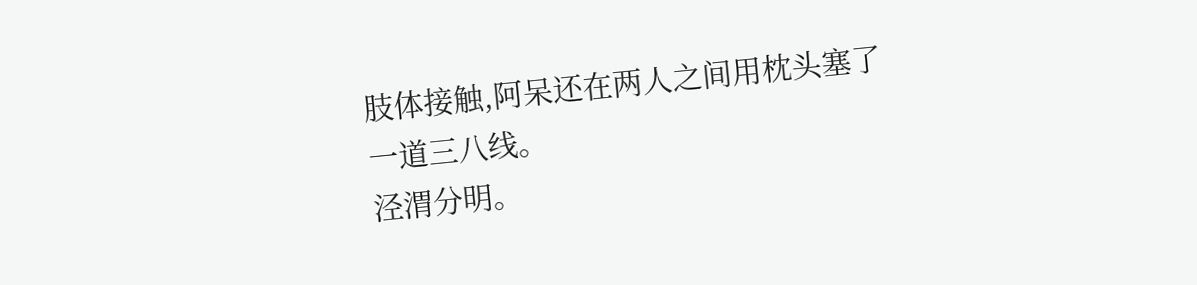肢体接触,阿呆还在两人之间用枕头塞了一道三八线。
泾渭分明。